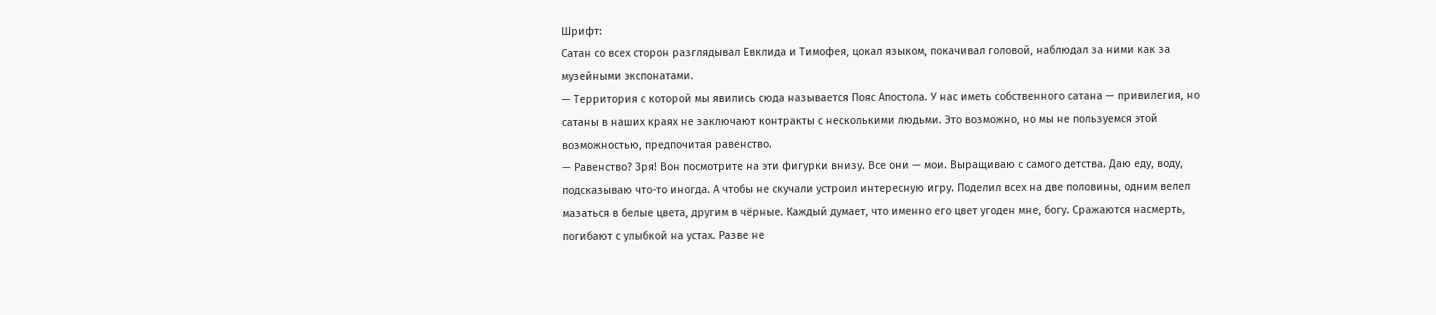Шрифт:
Сатан со всех сторон разглядывал Евклида и Тимофея, цокал языком, покачивал головой, наблюдал за ними как за музейными экспонатами.
— Территория с которой мы явились сюда называется Пояс Апостола. У нас иметь собственного сатана — привилегия, но сатаны в наших краях не заключают контракты с несколькими людьми. Это возможно, но мы не пользуемся этой возможностью, предпочитая равенство.
— Равенство? Зря! Вон посмотрите на эти фигурки внизу. Все они — мои. Выращиваю с самого детства. Даю еду, воду, подсказываю что-то иногда. А чтобы не скучали устроил интересную игру. Поделил всех на две половины, одним велел мазаться в белые цвета, другим в чёрные. Каждый думает, что именно его цвет угоден мне, богу. Сражаются насмерть, погибают с улыбкой на устах. Разве не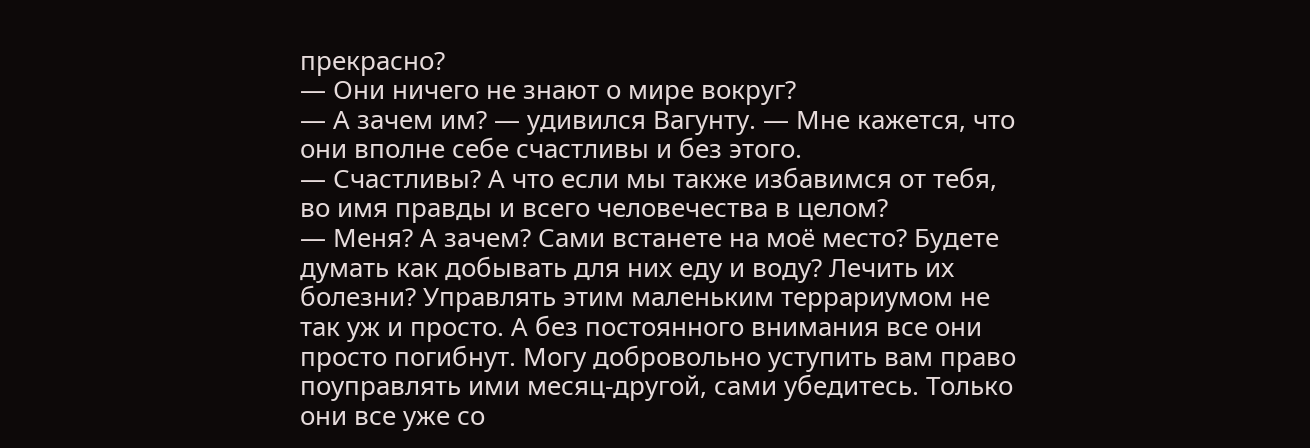прекрасно?
— Они ничего не знают о мире вокруг?
— А зачем им? — удивился Вагунту. — Мне кажется, что они вполне себе счастливы и без этого.
— Счастливы? А что если мы также избавимся от тебя, во имя правды и всего человечества в целом?
— Меня? А зачем? Сами встанете на моё место? Будете думать как добывать для них еду и воду? Лечить их болезни? Управлять этим маленьким террариумом не так уж и просто. А без постоянного внимания все они просто погибнут. Могу добровольно уступить вам право поуправлять ими месяц-другой, сами убедитесь. Только они все уже со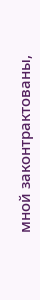мной законтрактованы,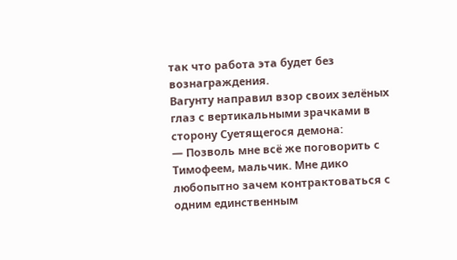так что работа эта будет без вознаграждения.
Вагунту направил взор своих зелёных глаз с вертикальными зрачками в сторону Суетящегося демона:
— Позволь мне всё же поговорить с Тимофеем, мальчик. Мне дико любопытно зачем контрактоваться с одним единственным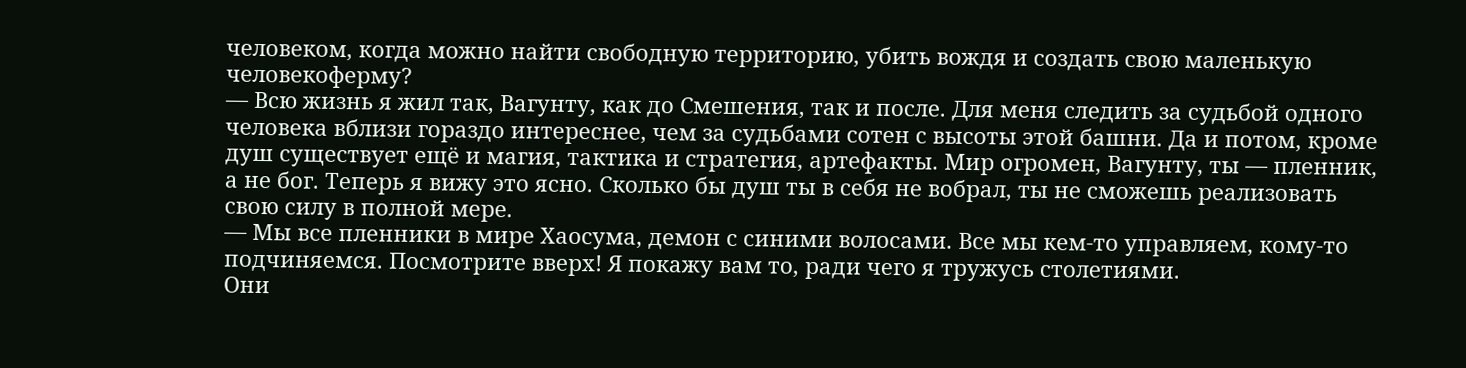человеком, когда можно найти свободную территорию, убить вождя и создать свою маленькую человекоферму?
— Всю жизнь я жил так, Вагунту, как до Смешения, так и после. Для меня следить за судьбой одного человека вблизи гораздо интереснее, чем за судьбами сотен с высоты этой башни. Да и потом, кроме душ существует ещё и магия, тактика и стратегия, артефакты. Мир огромен, Вагунту, ты — пленник, а не бог. Теперь я вижу это ясно. Сколько бы душ ты в себя не вобрал, ты не сможешь реализовать свою силу в полной мере.
— Мы все пленники в мире Хаосума, демон с синими волосами. Все мы кем-то управляем, кому-то подчиняемся. Посмотрите вверх! Я покажу вам то, ради чего я тружусь столетиями.
Они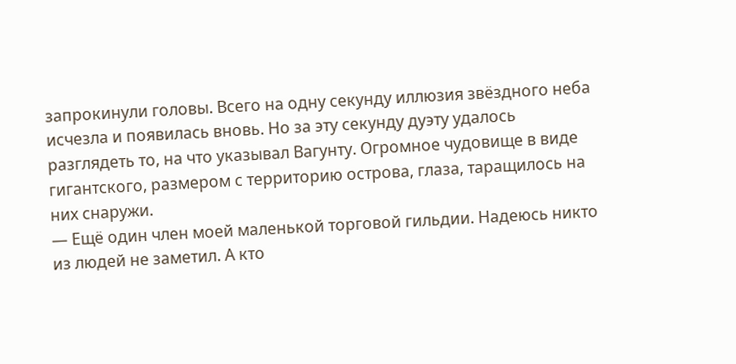запрокинули головы. Всего на одну секунду иллюзия звёздного неба исчезла и появилась вновь. Но за эту секунду дуэту удалось разглядеть то, на что указывал Вагунту. Огромное чудовище в виде гигантского, размером с территорию острова, глаза, таращилось на них снаружи.
— Ещё один член моей маленькой торговой гильдии. Надеюсь никто из людей не заметил. А кто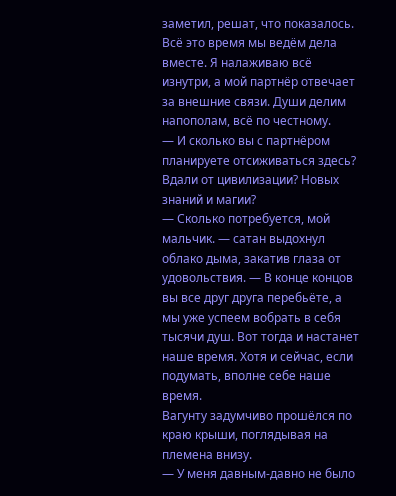заметил, решат, что показалось. Всё это время мы ведём дела вместе. Я налаживаю всё изнутри, а мой партнёр отвечает за внешние связи. Души делим напополам, всё по честному.
— И сколько вы с партнёром планируете отсиживаться здесь? Вдали от цивилизации? Новых знаний и магии?
— Сколько потребуется, мой мальчик. — сатан выдохнул облако дыма, закатив глаза от удовольствия. — В конце концов вы все друг друга перебьёте, а мы уже успеем вобрать в себя тысячи душ. Вот тогда и настанет наше время. Хотя и сейчас, если подумать, вполне себе наше время.
Вагунту задумчиво прошёлся по краю крыши, поглядывая на племена внизу.
— У меня давным-давно не было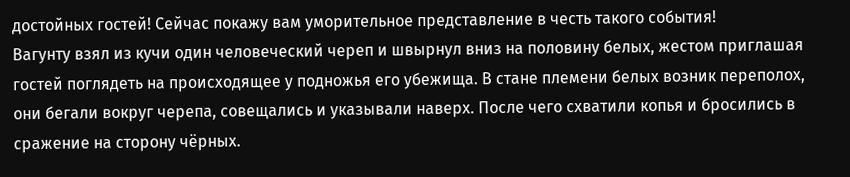достойных гостей! Сейчас покажу вам уморительное представление в честь такого события!
Вагунту взял из кучи один человеческий череп и швырнул вниз на половину белых, жестом приглашая гостей поглядеть на происходящее у подножья его убежища. В стане племени белых возник переполох, они бегали вокруг черепа, совещались и указывали наверх. После чего схватили копья и бросились в сражение на сторону чёрных.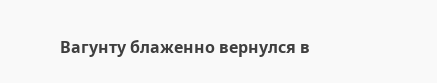Вагунту блаженно вернулся в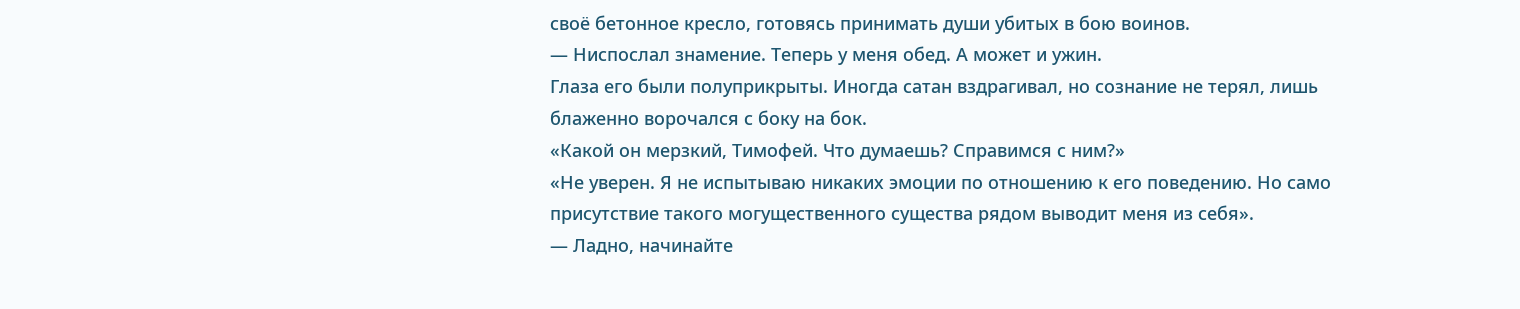своё бетонное кресло, готовясь принимать души убитых в бою воинов.
— Ниспослал знамение. Теперь у меня обед. А может и ужин.
Глаза его были полуприкрыты. Иногда сатан вздрагивал, но сознание не терял, лишь блаженно ворочался с боку на бок.
«Какой он мерзкий, Тимофей. Что думаешь? Справимся с ним?»
«Не уверен. Я не испытываю никаких эмоции по отношению к его поведению. Но само присутствие такого могущественного существа рядом выводит меня из себя».
— Ладно, начинайте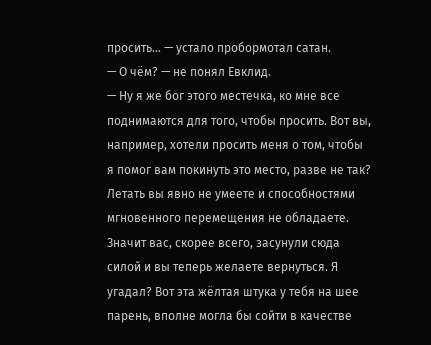просить… — устало пробормотал сатан.
— О чём? — не понял Евклид.
— Ну я же бог этого местечка, ко мне все поднимаются для того, чтобы просить. Вот вы, например, хотели просить меня о том, чтобы я помог вам покинуть это место, разве не так? Летать вы явно не умеете и способностями мгновенного перемещения не обладаете. Значит вас, скорее всего, засунули сюда силой и вы теперь желаете вернуться. Я угадал? Вот эта жёлтая штука у тебя на шее парень, вполне могла бы сойти в качестве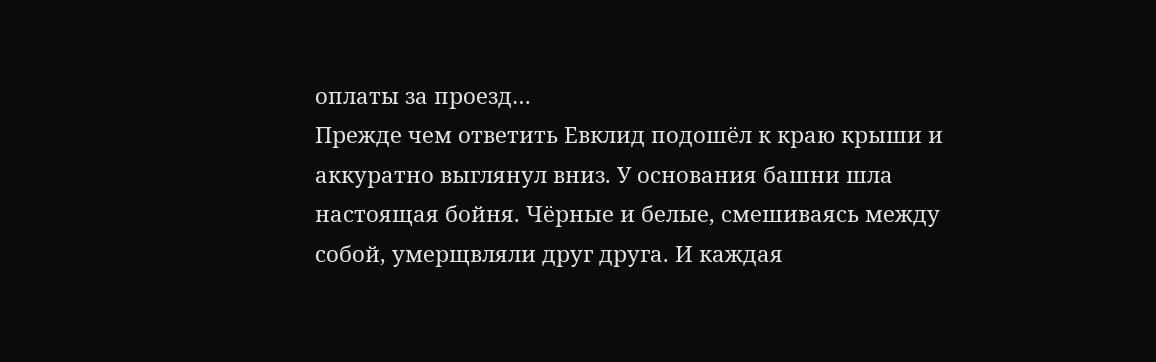оплаты за проезд…
Прежде чем ответить Евклид подошёл к краю крыши и аккуратно выглянул вниз. У основания башни шла настоящая бойня. Чёрные и белые, смешиваясь между собой, умерщвляли друг друга. И каждая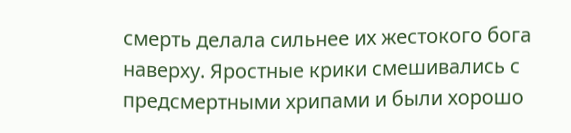смерть делала сильнее их жестокого бога наверху. Яростные крики смешивались с предсмертными хрипами и были хорошо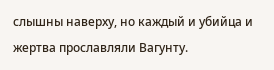слышны наверху, но каждый и убийца и жертва прославляли Вагунту.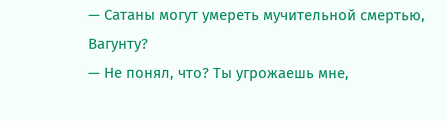— Сатаны могут умереть мучительной смертью, Вагунту?
— Не понял, что? Ты угрожаешь мне,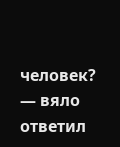человек? — вяло ответил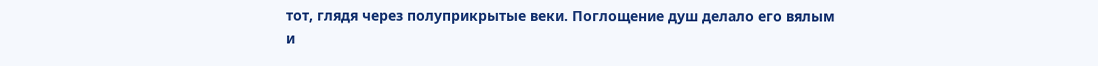тот, глядя через полуприкрытые веки. Поглощение душ делало его вялым и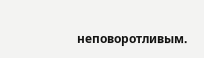неповоротливым.